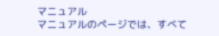マニュアル
マニュアルのページでは、すべて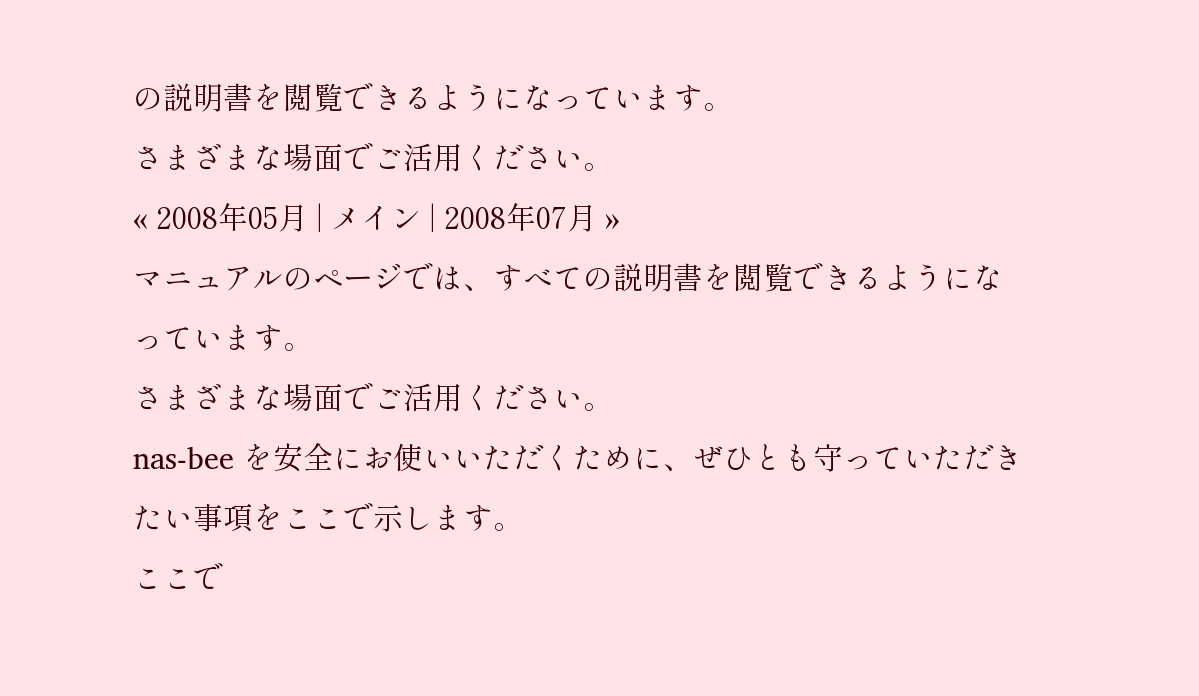の説明書を閲覧できるようになっています。
さまざまな場面でご活用ください。
« 2008年05月 | メイン | 2008年07月 »
マニュアルのページでは、すべての説明書を閲覧できるようになっています。
さまざまな場面でご活用ください。
nas-bee を安全にお使いいただくために、ぜひとも守っていただきたい事項をここで示します。
ここで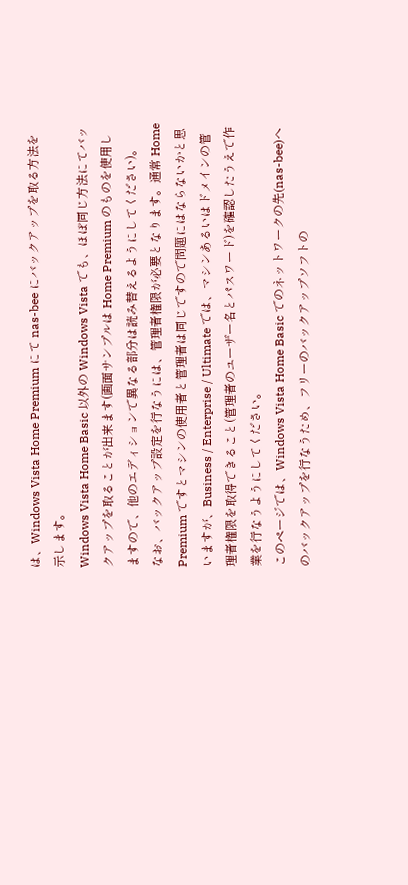は、Windows Vista Home Premium にて nas-bee にバックアップを取る方法を示します。
Windows Vista Home Basic 以外の Windows Vista でも、ほぼ同じ方法にてバックアップを取ることが出来ます(画面サンプルは Home Premium のものを使用しますので、他のエディションで異なる部分は読み替えるようにしてください)。
なお、バックアップ設定を行なうには、管理者権限が必要となります。通常 Home Premium ですとマシンの使用者と管理者は同じですので問題にはならないかと思いますが、Business / Enterprise / Ultimate では、マシンあるいはドメインの管理者権限を取得できること(管理者のユーザー名とパスワード)を確認したうえで作業を行なうようにしてください。
このページでは、Windows Vista Home Basic でのネットワークの先(nas-bee)へのバックアップを行なうため、フリーのバックアップソフトの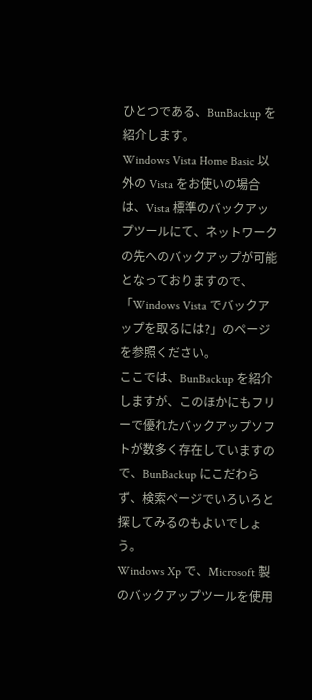ひとつである、BunBackup を紹介します。
Windows Vista Home Basic 以外の Vista をお使いの場合は、Vista 標準のバックアップツールにて、ネットワークの先へのバックアップが可能となっておりますので、「Windows Vista でバックアップを取るには?」のページを参照ください。
ここでは、BunBackup を紹介しますが、このほかにもフリーで優れたバックアップソフトが数多く存在していますので、BunBackup にこだわらず、検索ページでいろいろと探してみるのもよいでしょう。
Windows Xp で、Microsoft 製のバックアップツールを使用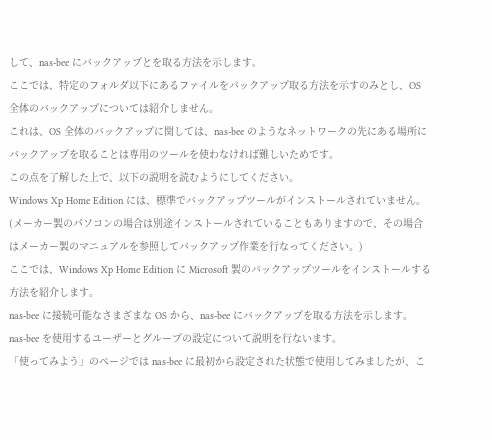して、nas-bee にバックアップとを取る方法を示します。
ここでは、特定のフォルダ以下にあるファイルをバックアップ取る方法を示すのみとし、OS 全体のバックアップについては紹介しません。
これは、OS 全体のバックアップに関しては、nas-bee のようなネットワークの先にある場所にバックアップを取ることは専用のツールを使わなければ難しいためです。
この点を了解した上で、以下の説明を読むようにしてください。
Windows Xp Home Edition には、標準でバックアップツールがインストールされていません。(メーカー製のパソコンの場合は別途インストールされていることもありますので、その場合はメーカー製のマニュアルを参照してバックアップ作業を行なってください。)
ここでは、Windows Xp Home Edition に Microsoft 製のバックアップツールをインストールする方法を紹介します。
nas-bee に接続可能なさまざまな OS から、nas-bee にバックアップを取る方法を示します。
nas-bee を使用するユーザーとグループの設定について説明を行ないます。
「使ってみよう」のページでは nas-bee に最初から設定された状態で使用してみましたが、こ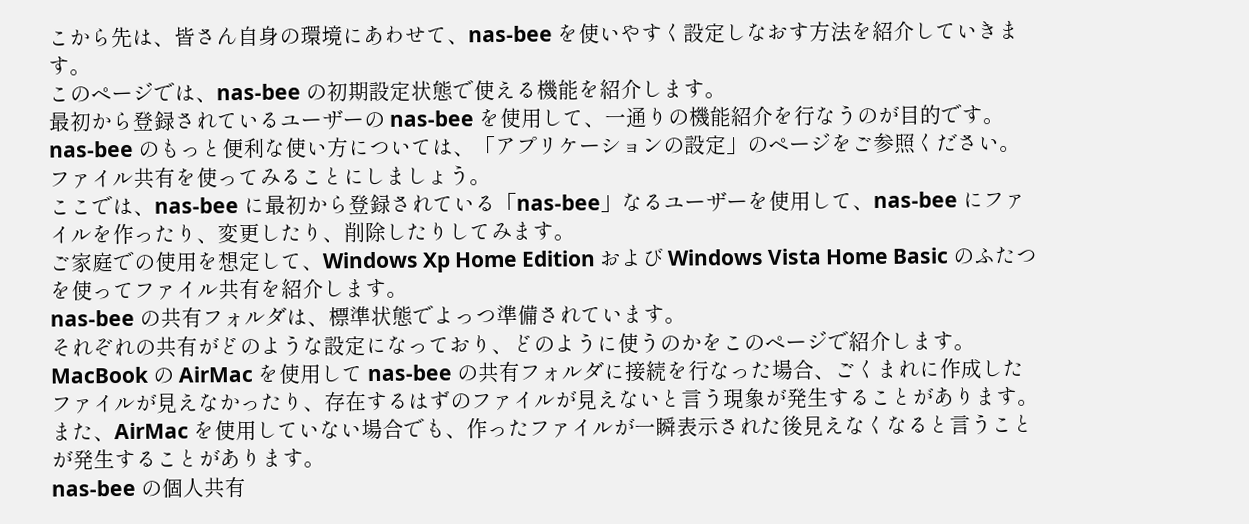こから先は、皆さん自身の環境にあわせて、nas-bee を使いやすく設定しなおす方法を紹介していきます。
このページでは、nas-bee の初期設定状態で使える機能を紹介します。
最初から登録されているユーザーの nas-bee を使用して、一通りの機能紹介を行なうのが目的です。
nas-bee のもっと便利な使い方については、「アプリケーションの設定」のページをご参照ください。
ファイル共有を使ってみることにしましょう。
ここでは、nas-bee に最初から登録されている「nas-bee」なるユーザーを使用して、nas-bee にファイルを作ったり、変更したり、削除したりしてみます。
ご家庭での使用を想定して、Windows Xp Home Edition および Windows Vista Home Basic のふたつを使ってファイル共有を紹介します。
nas-bee の共有フォルダは、標準状態でよっつ準備されています。
それぞれの共有がどのような設定になっており、どのように使うのかをこのページで紹介します。
MacBook の AirMac を使用して nas-bee の共有フォルダに接続を行なった場合、ごくまれに作成したファイルが見えなかったり、存在するはずのファイルが見えないと言う現象が発生することがあります。
また、AirMac を使用していない場合でも、作ったファイルが一瞬表示された後見えなくなると言うことが発生することがあります。
nas-bee の個人共有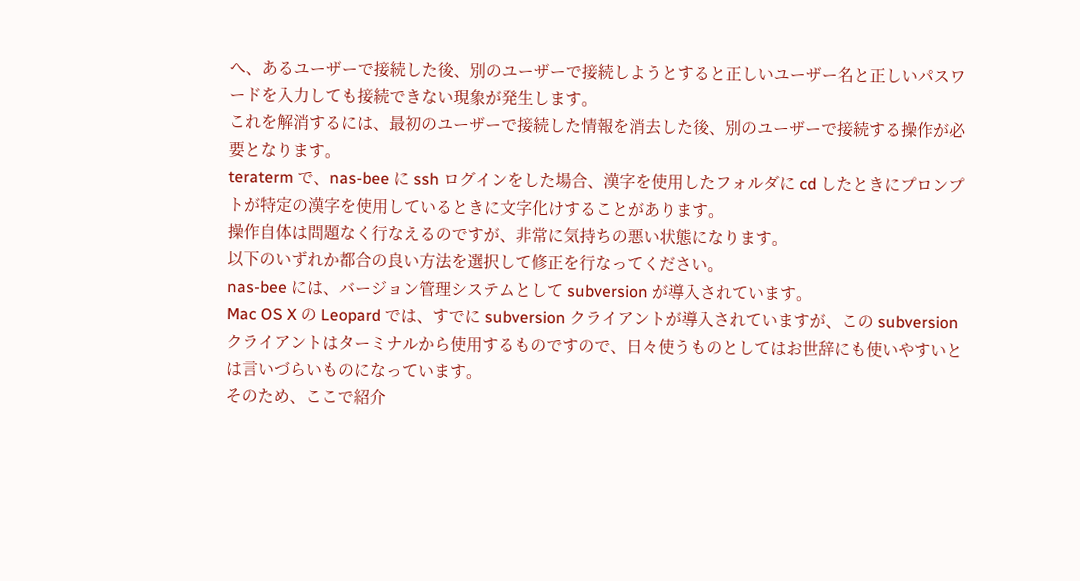へ、あるユーザーで接続した後、別のユーザーで接続しようとすると正しいユーザー名と正しいパスワードを入力しても接続できない現象が発生します。
これを解消するには、最初のユーザーで接続した情報を消去した後、別のユーザーで接続する操作が必要となります。
teraterm で、nas-bee に ssh ログインをした場合、漢字を使用したフォルダに cd したときにプロンプトが特定の漢字を使用しているときに文字化けすることがあります。
操作自体は問題なく行なえるのですが、非常に気持ちの悪い状態になります。
以下のいずれか都合の良い方法を選択して修正を行なってください。
nas-bee には、バージョン管理システムとして subversion が導入されています。
Mac OS X の Leopard では、すでに subversion クライアントが導入されていますが、この subversion クライアントはターミナルから使用するものですので、日々使うものとしてはお世辞にも使いやすいとは言いづらいものになっています。
そのため、ここで紹介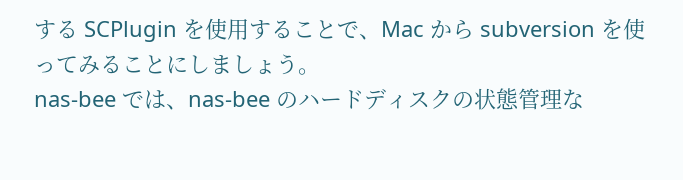する SCPlugin を使用することで、Mac から subversion を使ってみることにしましょう。
nas-bee では、nas-bee のハードディスクの状態管理な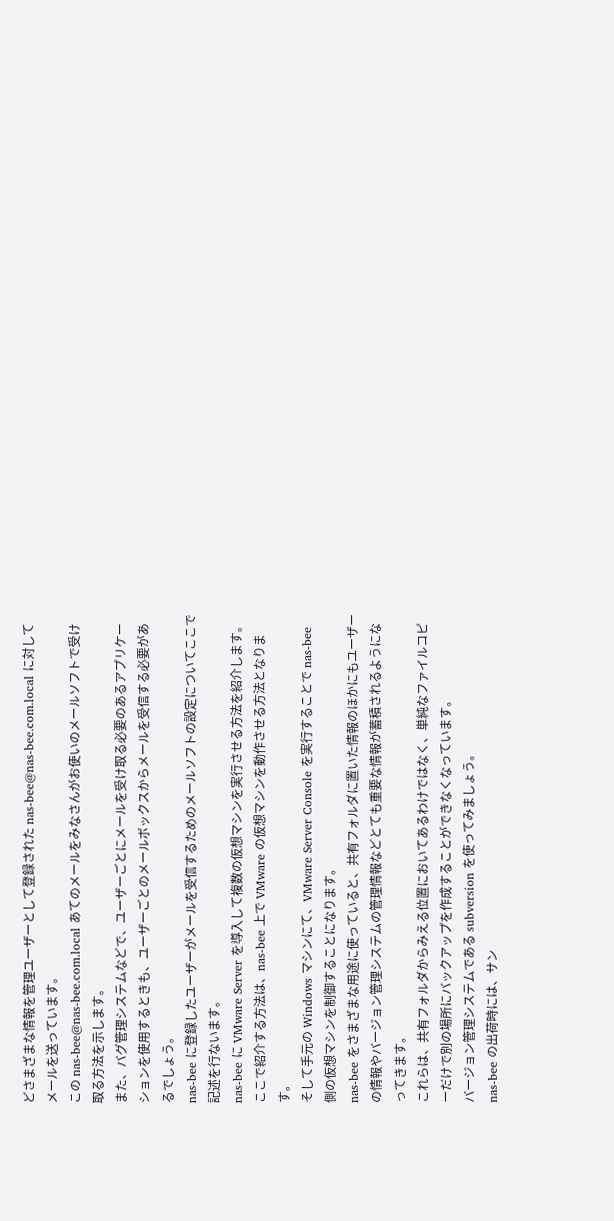どさまざまな情報を管理ユーザーとして登録された nas-bee@nas-bee.com.local に対してメールを送っています。
この nas-bee@nas-bee.com.local あてのメールをみなさんがお使いのメールソフトで受け取る方法を示します。
また、バグ管理システムなどで、ユーザーごとにメールを受け取る必要のあるアプリケーションを使用するときも、ユーザーごとのメールボックスからメールを受信する必要があるでしょう。
nas-bee に登録したユーザーがメールを受信するためのメールソフトの設定についてここで記述を行ないます。
nas-bee に VMware Server を導入して複数の仮想マシンを実行させる方法を紹介します。
ここで紹介する方法は、nas-bee 上で VMware の仮想マシンを動作させる方法となります。
そして手元の Windows マシンにて、VMware Server Console を実行することで nas-bee 側の仮想マシンを制御することになります。
nas-bee をさまざまな用途に使っていると、共有フォルダに置いた情報のほかにもユーザーの情報やバージョン管理システムの管理情報などとても重要な情報が蓄積されるようになってきます。
これらは、共有フォルダからみえる位置においてあるわけではなく、単純なファイルコピーだけで別の場所にバックアップを作成することができなくなっています。
バージョン管理システムである subversion を使ってみましょう。
nas-bee の出荷時には、サン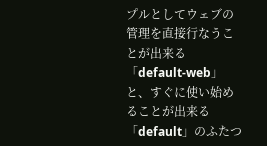プルとしてウェブの管理を直接行なうことが出来る「default-web」と、すぐに使い始めることが出来る「default」のふたつ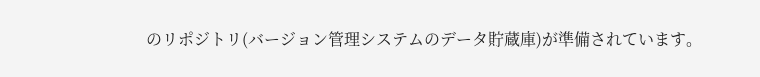のリポジトリ(バージョン管理システムのデータ貯蔵庫)が準備されています。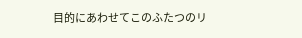目的にあわせてこのふたつのリ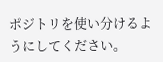ポジトリを使い分けるようにしてください。